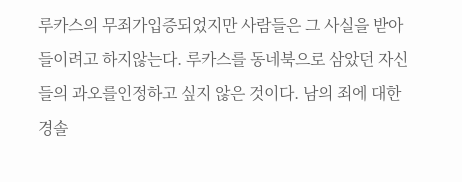루카스의 무죄가입증되었지만 사람들은 그 사실을 받아들이려고 하지않는다. 루카스를 동네북으로 삼았던 자신들의 과오를인정하고 싶지 않은 것이다. 남의 죄에 대한 경솔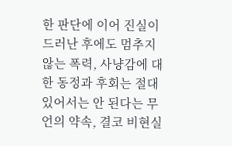한 판단에 이어 진실이 드러난 후에도 멈추지 않는 폭력, 사냥감에 대한 동정과 후회는 절대 있어서는 안 된다는 무언의 약속, 결코 비현실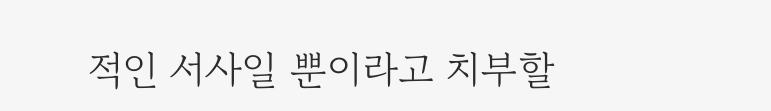적인 서사일 뿐이라고 치부할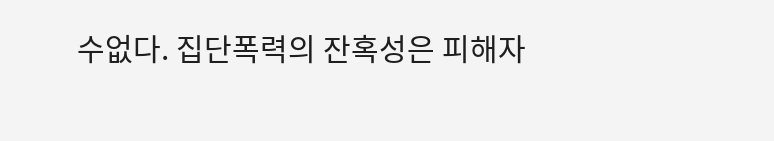수없다. 집단폭력의 잔혹성은 피해자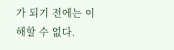가 되기 전에는 이해할 수 없다.